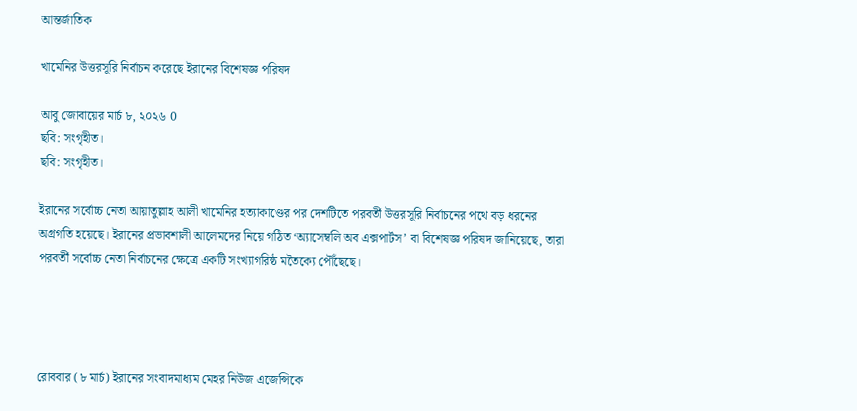আন্তর্জাতিক

খামেনির উত্তরসূরি নির্বাচন করেছে ইরানের বিশেষজ্ঞ পরিষদ

আবু জোবায়ের মার্চ ৮, ২০২৬ 0
ছবি: সংগৃহীত।
ছবি: সংগৃহীত।

ইরানের সর্বোচ্চ নেতা আয়াতুল্লাহ আলী খামেনির হত্যাকাণ্ডের পর দেশটিতে পরবর্তী উত্তরসূরি নির্বাচনের পথে বড় ধরনের অগ্রগতি হয়েছে। ইরানের প্রভাবশালী আলেমদের নিয়ে গঠিত ‘অ্যাসেম্বলি অব এক্সপার্টস’ বা বিশেষজ্ঞ পরিষদ জানিয়েছে, তারা পরবর্তী সর্বোচ্চ নেতা নির্বাচনের ক্ষেত্রে একটি সংখ্যাগরিষ্ঠ মতৈক্যে পৌঁছেছে।




রোববার (৮ মার্চ) ইরানের সংবাদমাধ্যম মেহর নিউজ এজেন্সিকে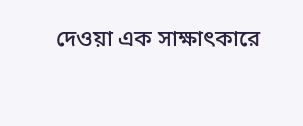দেওয়া এক সাক্ষাৎকারে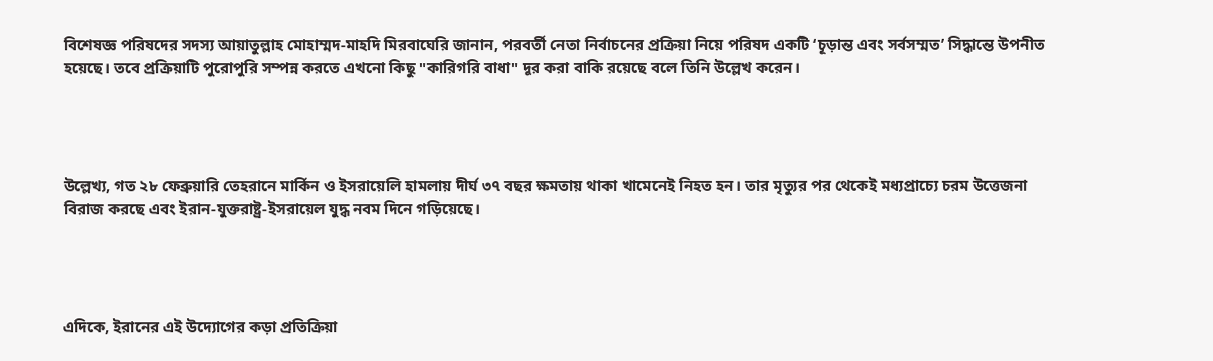বিশেষজ্ঞ পরিষদের সদস্য আয়াতুল্লাহ মোহাম্মদ-মাহদি মিরবাঘেরি জানান, পরবর্তী নেতা নির্বাচনের প্রক্রিয়া নিয়ে পরিষদ একটি ‘চূড়ান্ত এবং সর্বসম্মত’ সিদ্ধান্তে উপনীত হয়েছে। তবে প্রক্রিয়াটি পুরোপুরি সম্পন্ন করতে এখনো কিছু "কারিগরি বাধা" দূর করা বাকি রয়েছে বলে তিনি উল্লেখ করেন।




উল্লেখ্য, গত ২৮ ফেব্রুয়ারি তেহরানে মার্কিন ও ইসরায়েলি হামলায় দীর্ঘ ৩৭ বছর ক্ষমতায় থাকা খামেনেই নিহত হন। তার মৃত্যুর পর থেকেই মধ্যপ্রাচ্যে চরম উত্তেজনা বিরাজ করছে এবং ইরান-যুক্তরাষ্ট্র-ইসরায়েল যুদ্ধ নবম দিনে গড়িয়েছে।




এদিকে, ইরানের এই উদ্যোগের কড়া প্রতিক্রিয়া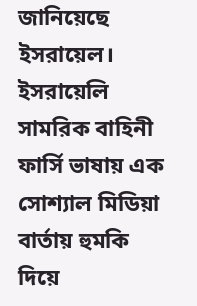জানিয়েছে ইসরায়েল। ইসরায়েলি সামরিক বাহিনী ফার্সি ভাষায় এক সোশ্যাল মিডিয়া বার্তায় হুমকি দিয়ে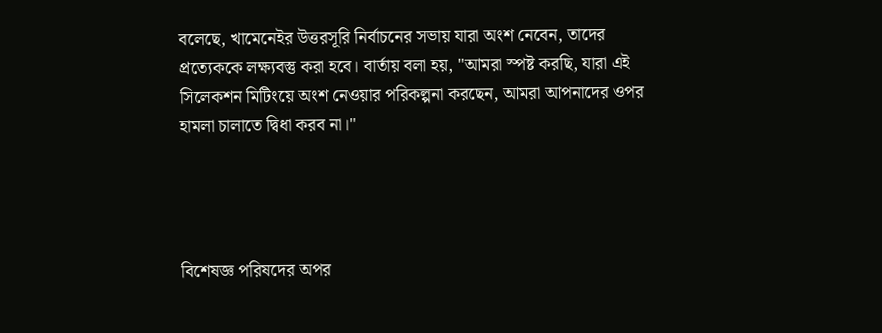বলেছে, খামেনেইর উত্তরসূরি নির্বাচনের সভায় যারা অংশ নেবেন, তাদের প্রত্যেককে লক্ষ্যবস্তু করা হবে। বার্তায় বলা হয়, "আমরা স্পষ্ট করছি, যারা এই সিলেকশন মিটিংয়ে অংশ নেওয়ার পরিকল্পনা করছেন, আমরা আপনাদের ওপর হামলা চালাতে দ্বিধা করব না।"




বিশেষজ্ঞ পরিষদের অপর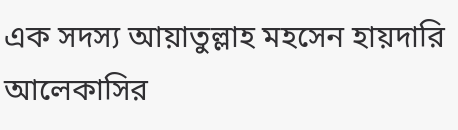এক সদস্য আয়াতুল্লাহ মহসেন হায়দারি আলেকাসির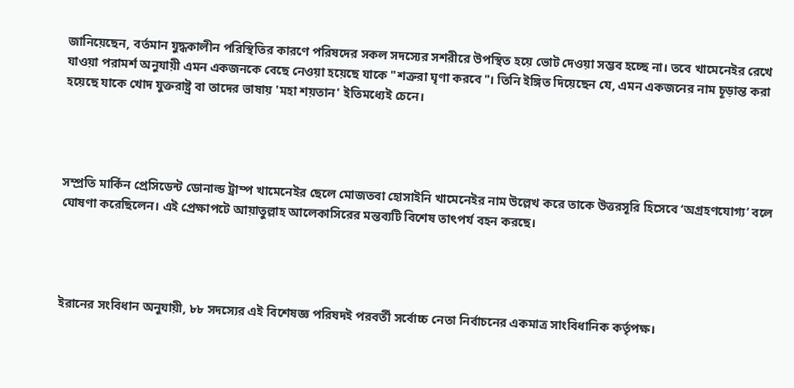জানিয়েছেন, বর্তমান যুদ্ধকালীন পরিস্থিতির কারণে পরিষদের সকল সদস্যের সশরীরে উপস্থিত হয়ে ভোট দেওয়া সম্ভব হচ্ছে না। তবে খামেনেইর রেখে যাওয়া পরামর্শ অনুযায়ী এমন একজনকে বেছে নেওয়া হয়েছে যাকে "শত্রুরা ঘৃণা করবে"। তিনি ইঙ্গিত দিয়েছেন যে, এমন একজনের নাম চূড়ান্ত করা হয়েছে যাকে খোদ যুক্তরাষ্ট্র বা তাদের ভাষায় 'মহা শয়তান' ইতিমধ্যেই চেনে।




সম্প্রতি মার্কিন প্রেসিডেন্ট ডোনাল্ড ট্রাম্প খামেনেইর ছেলে মোজতবা হোসাইনি খামেনেইর নাম উল্লেখ করে তাকে উত্তরসূরি হিসেবে ‘অগ্রহণযোগ্য’ বলে ঘোষণা করেছিলেন। এই প্রেক্ষাপটে আয়াতুল্লাহ আলেকাসিরের মন্তব্যটি বিশেষ তাৎপর্য বহন করছে।




ইরানের সংবিধান অনুযায়ী, ৮৮ সদস্যের এই বিশেষজ্ঞ পরিষদই পরবর্তী সর্বোচ্চ নেতা নির্বাচনের একমাত্র সাংবিধানিক কর্তৃপক্ষ।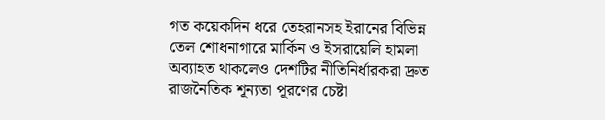গত কয়েকদিন ধরে তেহরানসহ ইরানের বিভিন্ন তেল শোধনাগারে মার্কিন ও ইসরায়েলি হামলা অব্যাহত থাকলেও দেশটির নীতিনির্ধারকরা দ্রুত রাজনৈতিক শূন্যতা পূরণের চেষ্টা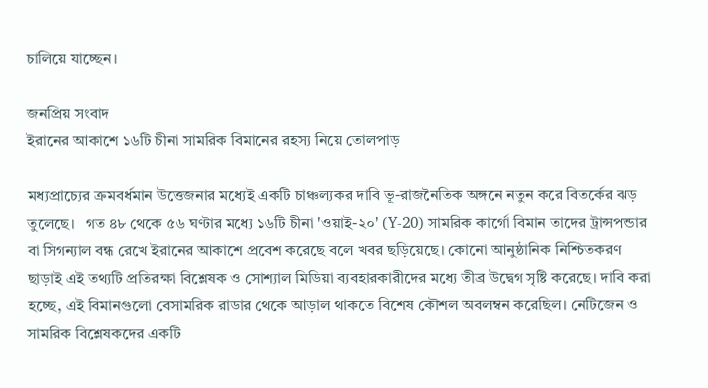চালিয়ে যাচ্ছেন।

জনপ্রিয় সংবাদ
ইরানের আকাশে ১৬টি চীনা সামরিক বিমানের রহস্য নিয়ে তোলপাড়

মধ্যপ্রাচ্যের ক্রমবর্ধমান উত্তেজনার মধ্যেই একটি চাঞ্চল্যকর দাবি ভূ-রাজনৈতিক অঙ্গনে নতুন করে বিতর্কের ঝড় তুলেছে।   গত ৪৮ থেকে ৫৬ ঘণ্টার মধ্যে ১৬টি চীনা 'ওয়াই-২০' (Y-20) সামরিক কার্গো বিমান তাদের ট্রান্সপন্ডার বা সিগন্যাল বন্ধ রেখে ইরানের আকাশে প্রবেশ করেছে বলে খবর ছড়িয়েছে। কোনো আনুষ্ঠানিক নিশ্চিতকরণ ছাড়াই এই তথ্যটি প্রতিরক্ষা বিশ্লেষক ও সোশ্যাল মিডিয়া ব্যবহারকারীদের মধ্যে তীব্র উদ্বেগ সৃষ্টি করেছে। দাবি করা হচ্ছে, এই বিমানগুলো বেসামরিক রাডার থেকে আড়াল থাকতে বিশেষ কৌশল অবলম্বন করেছিল। নেটিজেন ও সামরিক বিশ্লেষকদের একটি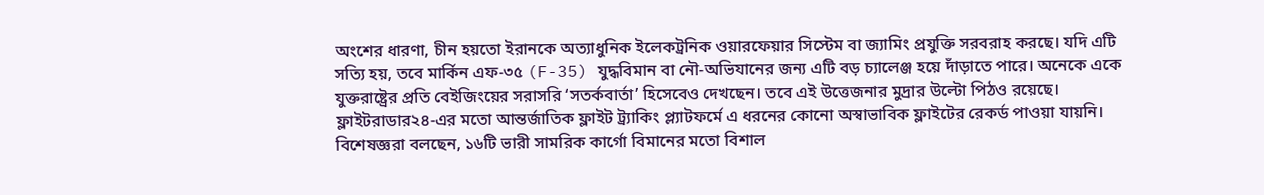অংশের ধারণা, চীন হয়তো ইরানকে অত্যাধুনিক ইলেকট্রনিক ওয়ারফেয়ার সিস্টেম বা জ্যামিং প্রযুক্তি সরবরাহ করছে। যদি এটি সত্যি হয়, তবে মার্কিন এফ-৩৫ (F-35) যুদ্ধবিমান বা নৌ-অভিযানের জন্য এটি বড় চ্যালেঞ্জ হয়ে দাঁড়াতে পারে। অনেকে একে যুক্তরাষ্ট্রের প্রতি বেইজিংয়ের সরাসরি ‘সতর্কবার্তা’ হিসেবেও দেখছেন। তবে এই উত্তেজনার মুদ্রার উল্টো পিঠও রয়েছে। ফ্লাইটরাডার২৪-এর মতো আন্তর্জাতিক ফ্লাইট ট্র্যাকিং প্ল্যাটফর্মে এ ধরনের কোনো অস্বাভাবিক ফ্লাইটের রেকর্ড পাওয়া যায়নি। বিশেষজ্ঞরা বলছেন, ১৬টি ভারী সামরিক কার্গো বিমানের মতো বিশাল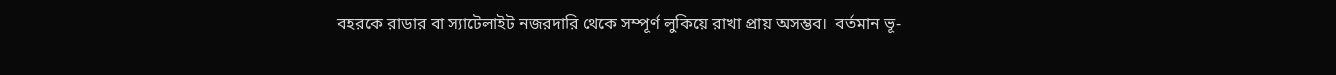বহরকে রাডার বা স্যাটেলাইট নজরদারি থেকে সম্পূর্ণ লুকিয়ে রাখা প্রায় অসম্ভব।  বর্তমান ভূ-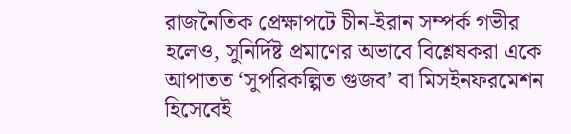রাজনৈতিক প্রেক্ষাপটে চীন-ইরান সম্পর্ক গভীর হলেও, সুনির্দিষ্ট প্রমাণের অভাবে বিশ্লেষকরা একে আপাতত ‘সুপরিকল্পিত গুজব’ বা মিসইনফরমেশন হিসেবেই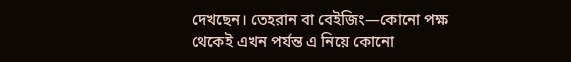দেখছেন। তেহরান বা বেইজিং—কোনো পক্ষ থেকেই এখন পর্যন্ত এ নিয়ে কোনো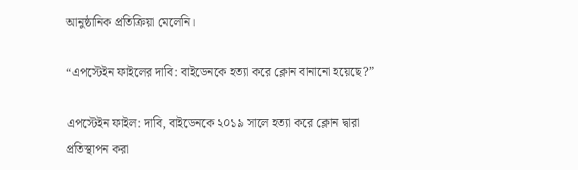আনুষ্ঠানিক প্রতিক্রিয়া মেলেনি।

“এপস্টেইন ফাইলের দাবি: বাইডেনকে হত্যা করে ক্লোন বানানো হয়েছে?”

এপস্টেইন ফাইল: দাবি, বাইডেনকে ২০১৯ সালে হত্যা করে ক্লোন দ্বারা প্রতিস্থাপন করা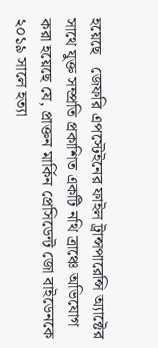হয়েছে   জেফরি এপস্টেইনের ফাইল ট্রান্সপারেন্সি অ্যাক্টের সাথে যুক্ত সম্প্রতি প্রকাশিত একটি নথি ত্রাঞ্চে অভিযোগ করা হয়েছে যে, প্রাক্তন মার্কিন প্রেসিডেন্ট জো বাইডেনকে ২০১৯ সালে হত্যা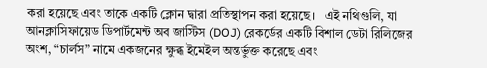করা হয়েছে এবং তাকে একটি ক্লোন দ্বারা প্রতিস্থাপন করা হয়েছে।   এই নথিগুলি, যা আনক্লাসিফায়েড ডিপার্টমেন্ট অব জাস্টিস (DOJ) রেকর্ডের একটি বিশাল ডেটা রিলিজের অংশ, “চার্লস” নামে একজনের ক্ষুব্ধ ইমেইল অন্তর্ভুক্ত করেছে এবং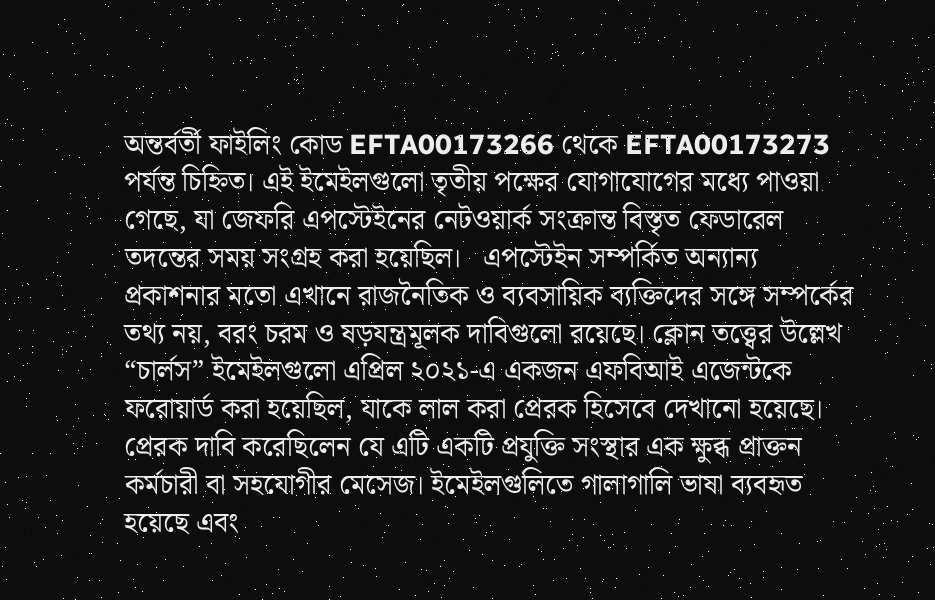অন্তর্বর্তী ফাইলিং কোড EFTA00173266 থেকে EFTA00173273 পর্যন্ত চিহ্নিত। এই ইমেইলগুলো তৃতীয় পক্ষের যোগাযোগের মধ্যে পাওয়া গেছে, যা জেফরি এপস্টেইনের নেটওয়ার্ক সংক্রান্ত বিস্তৃত ফেডারেল তদন্তের সময় সংগ্রহ করা হয়েছিল।   এপস্টেইন সম্পর্কিত অন্যান্য প্রকাশনার মতো এখানে রাজনৈতিক ও ব্যবসায়িক ব্যক্তিদের সঙ্গে সম্পর্কের তথ্য নয়, বরং চরম ও ষড়যন্ত্রমূলক দাবিগুলো রয়েছে। ক্লোন তত্ত্বের উল্লেখ “চার্লস” ইমেইলগুলো এপ্রিল ২০২১-এ একজন এফবিআই এজেন্টকে ফরোয়ার্ড করা হয়েছিল, যাকে লাল করা প্রেরক হিসেবে দেখানো হয়েছে। প্রেরক দাবি করেছিলেন যে এটি একটি প্রযুক্তি সংস্থার এক ক্ষুব্ধ প্রাক্তন কর্মচারী বা সহযোগীর মেসেজ। ইমেইলগুলিতে গালাগালি ভাষা ব্যবহৃত হয়েছে এবং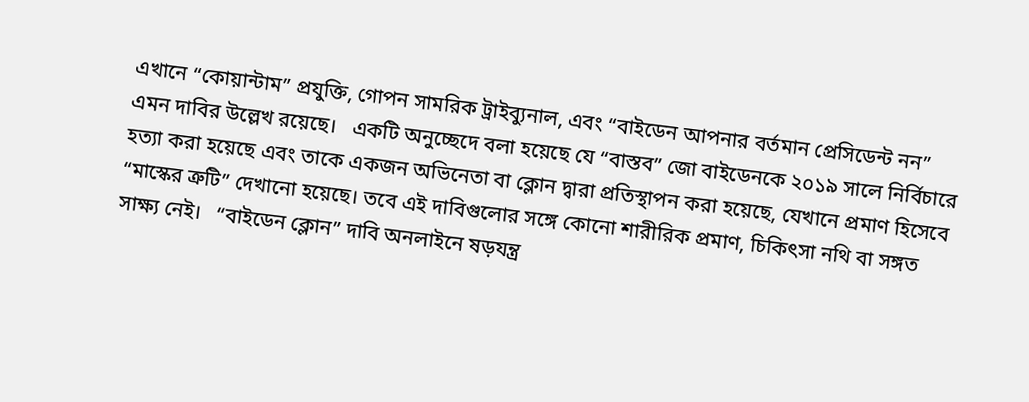এখানে “কোয়ান্টাম” প্রযুক্তি, গোপন সামরিক ট্রাইব্যুনাল, এবং “বাইডেন আপনার বর্তমান প্রেসিডেন্ট নন” এমন দাবির উল্লেখ রয়েছে।   একটি অনুচ্ছেদে বলা হয়েছে যে “বাস্তব” জো বাইডেনকে ২০১৯ সালে নির্বিচারে হত্যা করা হয়েছে এবং তাকে একজন অভিনেতা বা ক্লোন দ্বারা প্রতিস্থাপন করা হয়েছে, যেখানে প্রমাণ হিসেবে “মাস্কের ত্রুটি” দেখানো হয়েছে। তবে এই দাবিগুলোর সঙ্গে কোনো শারীরিক প্রমাণ, চিকিৎসা নথি বা সঙ্গত সাক্ষ্য নেই।   “বাইডেন ক্লোন” দাবি অনলাইনে ষড়যন্ত্র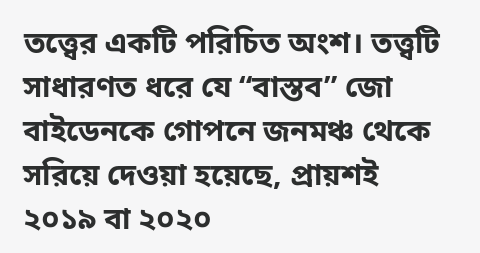তত্ত্বের একটি পরিচিত অংশ। তত্ত্বটি সাধারণত ধরে যে “বাস্তব” জো বাইডেনকে গোপনে জনমঞ্চ থেকে সরিয়ে দেওয়া হয়েছে, প্রায়শই ২০১৯ বা ২০২০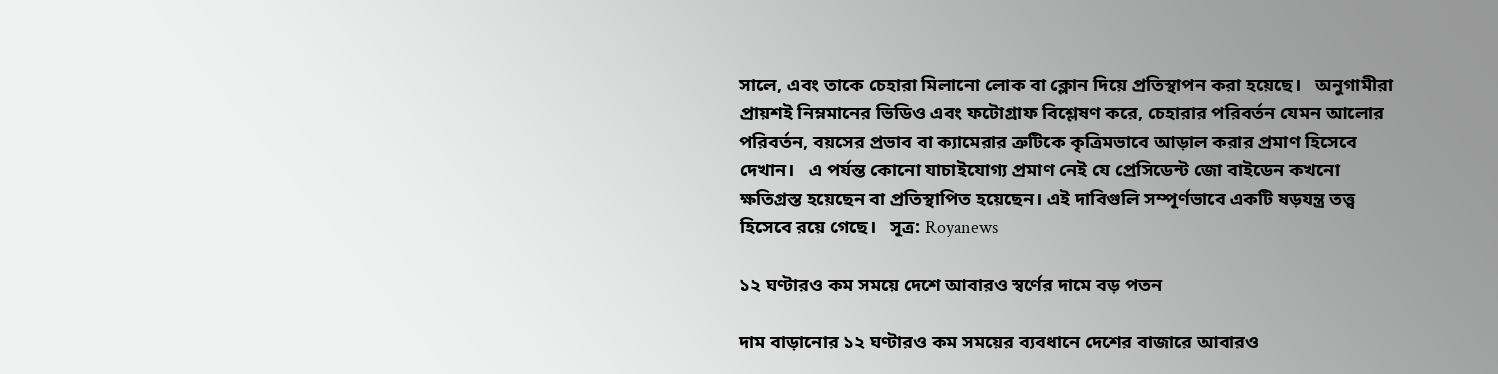সালে, এবং তাকে চেহারা মিলানো লোক বা ক্লোন দিয়ে প্রতিস্থাপন করা হয়েছে।   অনুগামীরা প্রায়শই নিম্নমানের ভিডিও এবং ফটোগ্রাফ বিশ্লেষণ করে, চেহারার পরিবর্তন যেমন আলোর পরিবর্তন, বয়সের প্রভাব বা ক্যামেরার ত্রুটিকে কৃত্রিমভাবে আড়াল করার প্রমাণ হিসেবে দেখান।   এ পর্যন্ত কোনো যাচাইযোগ্য প্রমাণ নেই যে প্রেসিডেন্ট জো বাইডেন কখনো ক্ষতিগ্রস্ত হয়েছেন বা প্রতিস্থাপিত হয়েছেন। এই দাবিগুলি সম্পূর্ণভাবে একটি ষড়যন্ত্র তত্ত্ব হিসেবে রয়ে গেছে।   সূত্র: Royanews

১২ ঘণ্টারও কম সময়ে দেশে আবারও স্বর্ণের দামে বড় পতন

দাম বাড়ানোর ১২ ঘণ্টারও কম সময়ের ব্যবধানে দেশের বাজারে আবারও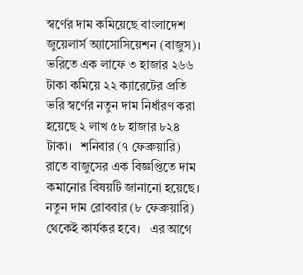স্বর্ণের দাম কমিয়েছে বাংলাদেশ জুয়েলার্স অ্যাসোসিয়েশন (বাজুস)। ভরিতে এক লাফে ৩ হাজার ২৬৬ টাকা কমিয়ে ২২ ক্যারেটের প্রতি ভরি স্বর্ণের নতুন দাম নির্ধারণ করা হয়েছে ২ লাখ ৫৮ হাজার ৮২৪ টাকা।   শনিবার (৭ ফেব্রুয়ারি) রাতে বাজুসের এক বিজ্ঞপ্তিতে দাম কমানোর বিষয়টি জানানো হয়েছে। নতুন দাম রোববার (৮ ফেব্রুয়ারি) থেকেই কার্যকর হবে।   এর আগে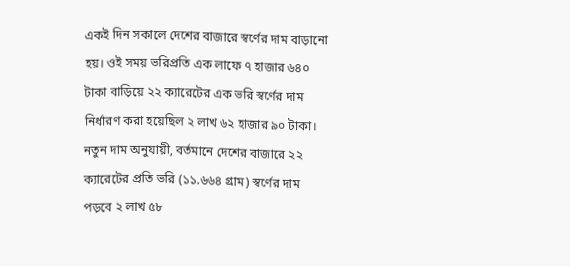একই দিন সকালে দেশের বাজারে স্বর্ণের দাম বাড়ানো হয়। ওই সময় ভরিপ্রতি এক লাফে ৭ হাজার ৬৪০ টাকা বাড়িয়ে ২২ ক্যারেটের এক ভরি স্বর্ণের দাম নির্ধারণ করা হয়েছিল ২ লাখ ৬২ হাজার ৯০ টাকা।   নতুন দাম অনুযায়ী, বর্তমানে দেশের বাজারে ২২ ক্যারেটের প্রতি ভরি (১১.৬৬৪ গ্রাম) স্বর্ণের দাম পড়বে ২ লাখ ৫৮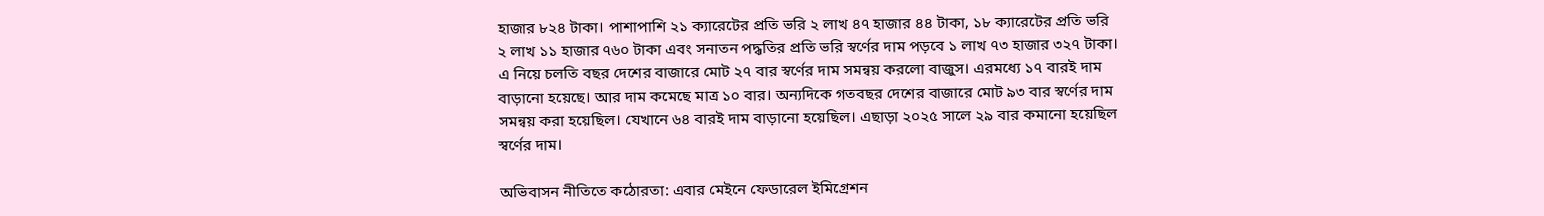হাজার ৮২৪ টাকা। পাশাপাশি ২১ ক্যারেটের প্রতি ভরি ২ লাখ ৪৭ হাজার ৪৪ টাকা, ১৮ ক্যারেটের প্রতি ভরি ২ লাখ ১১ হাজার ৭৬০ টাকা এবং সনাতন পদ্ধতির প্রতি ভরি স্বর্ণের দাম পড়বে ১ লাখ ৭৩ হাজার ৩২৭ টাকা।   এ নিয়ে চলতি বছর দেশের বাজারে মোট ২৭ বার স্বর্ণের দাম সমন্বয় করলো বাজুস। এরমধ্যে ১৭ বারই দাম বাড়ানো হয়েছে। আর দাম কমেছে মাত্র ১০ বার। অন্যদিকে গতবছর দেশের বাজারে মোট ৯৩ বার স্বর্ণের দাম সমন্বয় করা হয়েছিল। যেখানে ৬৪ বারই দাম বাড়ানো হয়েছিল। এছাড়া ২০২৫ সালে ২৯ বার কমানো হয়েছিল স্বর্ণের দাম।

অভিবাসন নীতিতে কঠোরতা: এবার মেইনে ফেডারেল ইমিগ্রেশন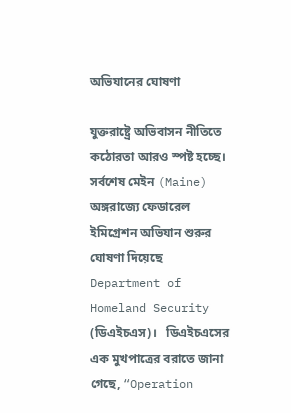অভিযানের ঘোষণা

যুক্তরাষ্ট্রে অভিবাসন নীতিতে কঠোরতা আরও স্পষ্ট হচ্ছে। সর্বশেষ মেইন (Maine) অঙ্গরাজ্যে ফেডারেল ইমিগ্রেশন অভিযান শুরুর ঘোষণা দিয়েছে Department of Homeland Security (ডিএইচএস)।   ডিএইচএসের এক মুখপাত্রের বরাতে জানা গেছে, “Operation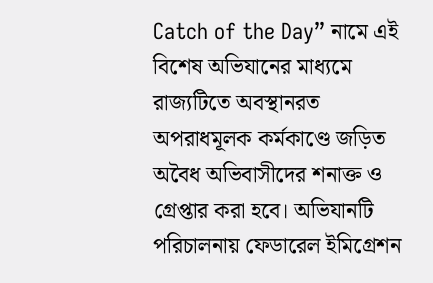Catch of the Day” নামে এই বিশেষ অভিযানের মাধ্যমে রাজ্যটিতে অবস্থানরত অপরাধমূলক কর্মকাণ্ডে জড়িত অবৈধ অভিবাসীদের শনাক্ত ও গ্রেপ্তার করা হবে। অভিযানটি পরিচালনায় ফেডারেল ইমিগ্রেশন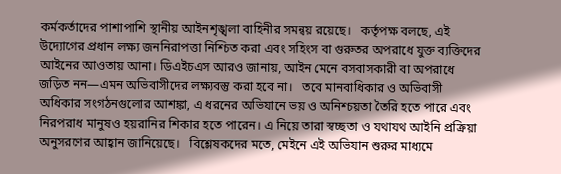কর্মকর্তাদের পাশাপাশি স্থানীয় আইনশৃঙ্খলা বাহিনীর সমন্বয় রয়েছে।   কর্তৃপক্ষ বলছে, এই উদ্যোগের প্রধান লক্ষ্য জননিরাপত্তা নিশ্চিত করা এবং সহিংস বা গুরুতর অপরাধে যুক্ত ব্যক্তিদের আইনের আওতায় আনা। ডিএইচএস আরও জানায়, আইন মেনে বসবাসকারী বা অপরাধে জড়িত নন—এমন অভিবাসীদের লক্ষ্যবস্তু করা হবে না।   তবে মানবাধিকার ও অভিবাসী অধিকার সংগঠনগুলোর আশঙ্কা, এ ধরনের অভিযানে ভয় ও অনিশ্চয়তা তৈরি হতে পারে এবং নিরপরাধ মানুষও হয়রানির শিকার হতে পারেন। এ নিয়ে তারা স্বচ্ছতা ও যথাযথ আইনি প্রক্রিয়া অনুসরণের আহ্বান জানিয়েছে।   বিশ্লেষকদের মতে, মেইনে এই অভিযান শুরুর মাধ্যমে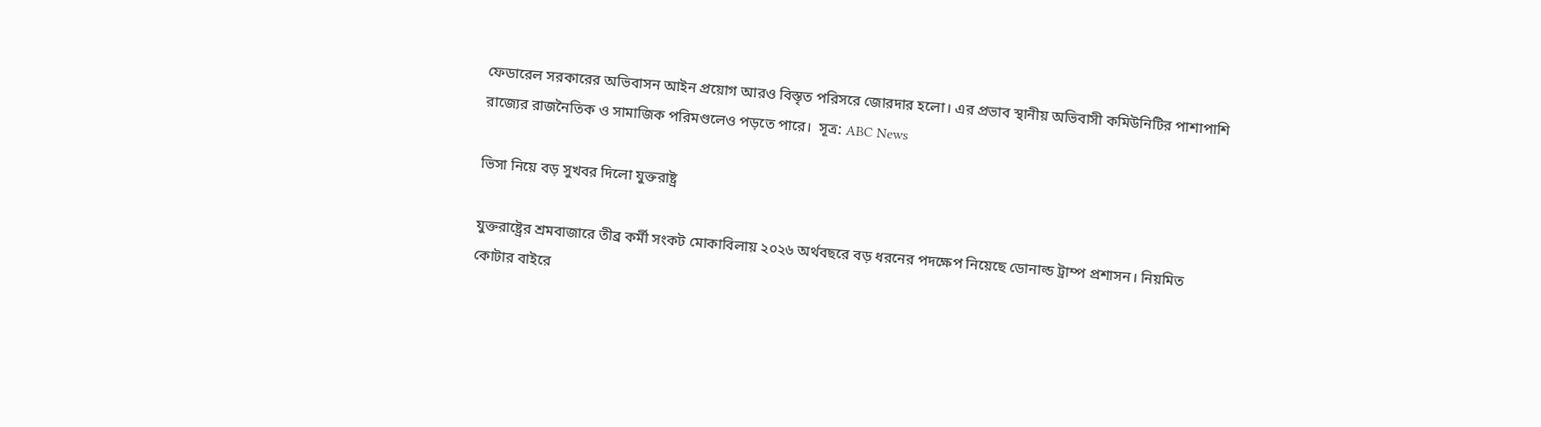ফেডারেল সরকারের অভিবাসন আইন প্রয়োগ আরও বিস্তৃত পরিসরে জোরদার হলো। এর প্রভাব স্থানীয় অভিবাসী কমিউনিটির পাশাপাশি রাজ্যের রাজনৈতিক ও সামাজিক পরিমণ্ডলেও পড়তে পারে।  সূত্র: ABC News

ভিসা নিয়ে বড় সুখবর দিলো যুক্তরাষ্ট্র

যুক্তরাষ্ট্রের শ্রমবাজারে তীব্র কর্মী সংকট মোকাবিলায় ২০২৬ অর্থবছরে বড় ধরনের পদক্ষেপ নিয়েছে ডোনাল্ড ট্রাম্প প্রশাসন। নিয়মিত কোটার বাইরে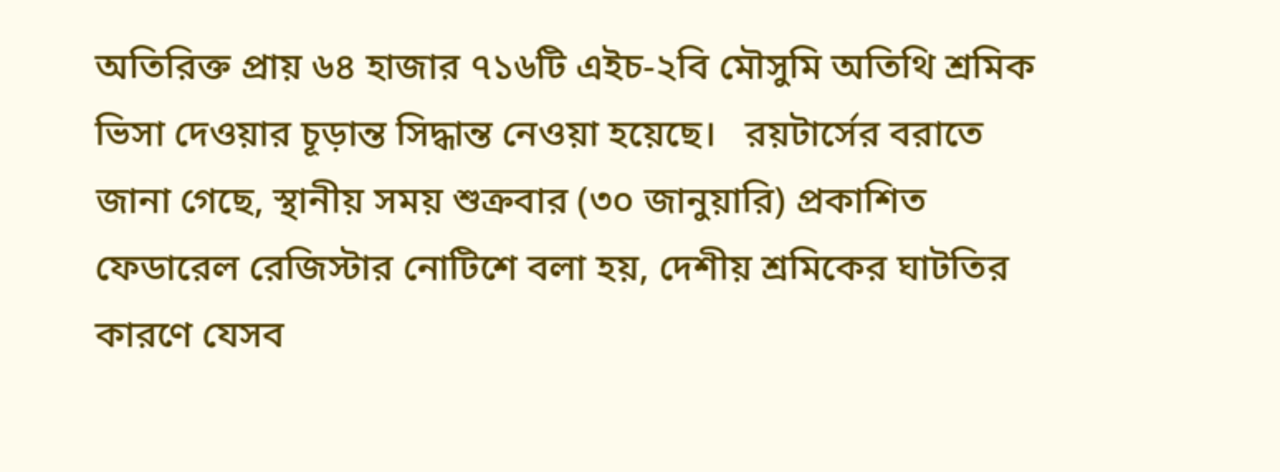অতিরিক্ত প্রায় ৬৪ হাজার ৭১৬টি এইচ-২বি মৌসুমি অতিথি শ্রমিক ভিসা দেওয়ার চূড়ান্ত সিদ্ধান্ত নেওয়া হয়েছে।   রয়টার্সের বরাতে জানা গেছে, স্থানীয় সময় শুক্রবার (৩০ জানুয়ারি) প্রকাশিত ফেডারেল রেজিস্টার নোটিশে বলা হয়, দেশীয় শ্রমিকের ঘাটতির কারণে যেসব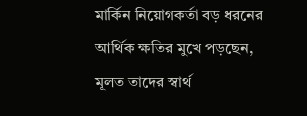মার্কিন নিয়োগকর্তা বড় ধরনের আর্থিক ক্ষতির মুখে পড়ছেন, মূলত তাদের স্বার্থ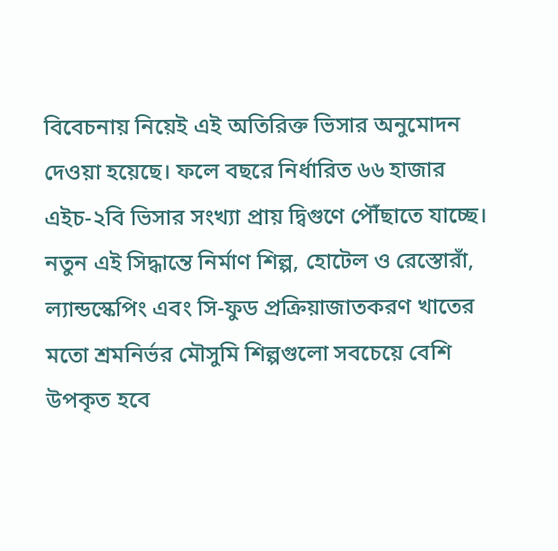বিবেচনায় নিয়েই এই অতিরিক্ত ভিসার অনুমোদন দেওয়া হয়েছে। ফলে বছরে নির্ধারিত ৬৬ হাজার এইচ-২বি ভিসার সংখ্যা প্রায় দ্বিগুণে পৌঁছাতে যাচ্ছে।   নতুন এই সিদ্ধান্তে নির্মাণ শিল্প, হোটেল ও রেস্তোরাঁ, ল্যান্ডস্কেপিং এবং সি-ফুড প্রক্রিয়াজাতকরণ খাতের মতো শ্রমনির্ভর মৌসুমি শিল্পগুলো সবচেয়ে বেশি উপকৃত হবে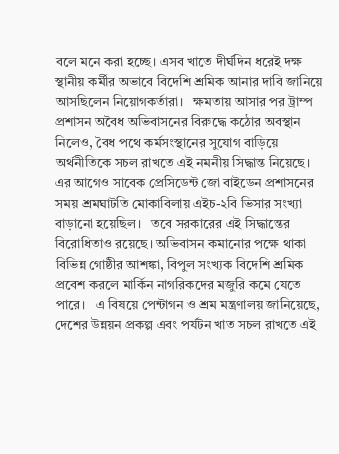বলে মনে করা হচ্ছে। এসব খাতে দীর্ঘদিন ধরেই দক্ষ স্থানীয় কর্মীর অভাবে বিদেশি শ্রমিক আনার দাবি জানিয়ে আসছিলেন নিয়োগকর্তারা।   ক্ষমতায় আসার পর ট্রাম্প প্রশাসন অবৈধ অভিবাসনের বিরুদ্ধে কঠোর অবস্থান নিলেও, বৈধ পথে কর্মসংস্থানের সুযোগ বাড়িয়ে অর্থনীতিকে সচল রাখতে এই নমনীয় সিদ্ধান্ত নিয়েছে। এর আগেও সাবেক প্রেসিডেন্ট জো বাইডেন প্রশাসনের সময় শ্রমঘাটতি মোকাবিলায় এইচ-২বি ভিসার সংখ্যা বাড়ানো হয়েছিল।   তবে সরকারের এই সিদ্ধান্তের বিরোধিতাও রয়েছে। অভিবাসন কমানোর পক্ষে থাকা বিভিন্ন গোষ্ঠীর আশঙ্কা, বিপুল সংখ্যক বিদেশি শ্রমিক প্রবেশ করলে মার্কিন নাগরিকদের মজুরি কমে যেতে পারে।   এ বিষয়ে পেন্টাগন ও শ্রম মন্ত্রণালয় জানিয়েছে, দেশের উন্নয়ন প্রকল্প এবং পর্যটন খাত সচল রাখতে এই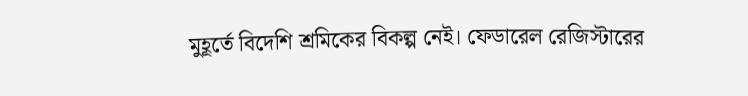মুহূর্তে বিদেশি শ্রমিকের বিকল্প নেই। ফেডারেল রেজিস্টারের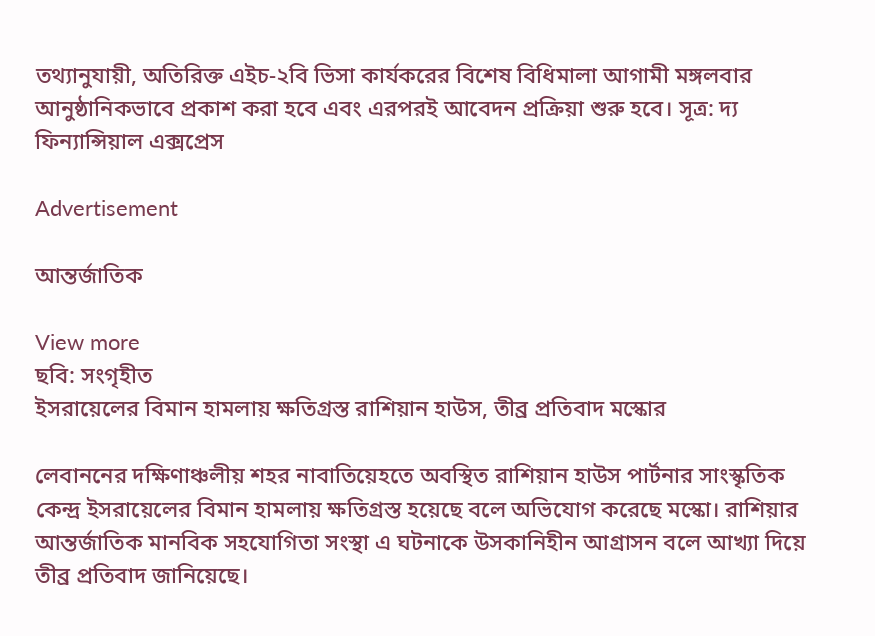তথ্যানুযায়ী, অতিরিক্ত এইচ-২বি ভিসা কার্যকরের বিশেষ বিধিমালা আগামী মঙ্গলবার আনুষ্ঠানিকভাবে প্রকাশ করা হবে এবং এরপরই আবেদন প্রক্রিয়া শুরু হবে। সূত্র: দ্য ফিন্যান্সিয়াল এক্সপ্রেস

Advertisement

আন্তর্জাতিক

View more
ছবি: সংগৃহীত
ইসরায়েলের বিমান হামলায় ক্ষতিগ্রস্ত রাশিয়ান হাউস, তীব্র প্রতিবাদ মস্কোর

লেবাননের দক্ষিণাঞ্চলীয় শহর নাবাতিয়েহতে অবস্থিত রাশিয়ান হাউস পার্টনার সাংস্কৃতিক কেন্দ্র ইসরায়েলের বিমান হামলায় ক্ষতিগ্রস্ত হয়েছে বলে অভিযোগ করেছে মস্কো। রাশিয়ার আন্তর্জাতিক মানবিক সহযোগিতা সংস্থা এ ঘটনাকে উসকানিহীন আগ্রাসন বলে আখ্যা দিয়ে তীব্র প্রতিবাদ জানিয়েছে।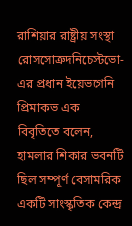রাশিয়ার রাষ্ট্রীয় সংস্থা রোসসোত্রুদনিচেস্টভো-এর প্রধান ইয়েভগেনি প্রিমাকভ এক বিবৃতিতে বলেন, হামলার শিকার ভবনটি ছিল সম্পূর্ণ বেসামরিক একটি সাংস্কৃতিক কেন্দ্র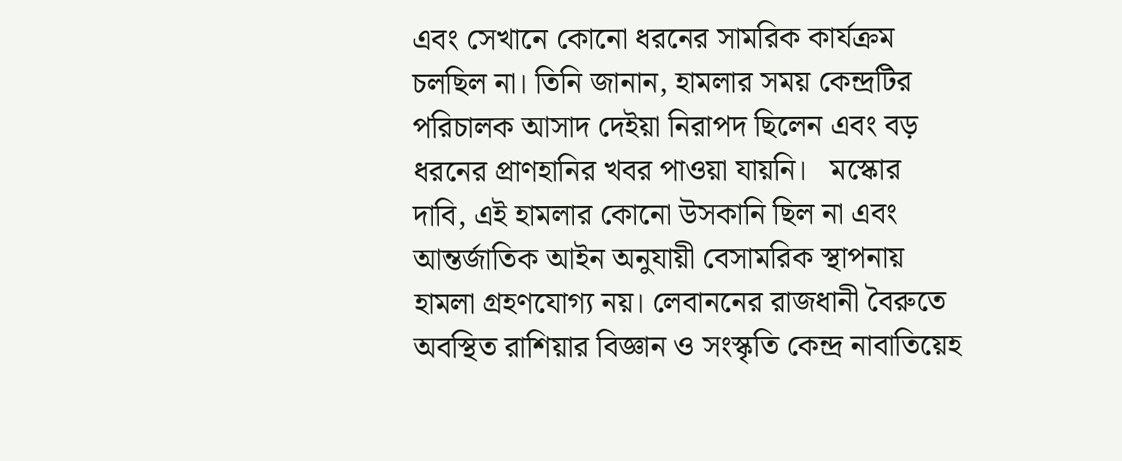এবং সেখানে কোনো ধরনের সামরিক কার্যক্রম চলছিল না। তিনি জানান, হামলার সময় কেন্দ্রটির পরিচালক আসাদ দেইয়া নিরাপদ ছিলেন এবং বড় ধরনের প্রাণহানির খবর পাওয়া যায়নি।   মস্কোর দাবি, এই হামলার কোনো উসকানি ছিল না এবং আন্তর্জাতিক আইন অনুযায়ী বেসামরিক স্থাপনায় হামলা গ্রহণযোগ্য নয়। লেবাননের রাজধানী বৈরুতে অবস্থিত রাশিয়ার বিজ্ঞান ও সংস্কৃতি কেন্দ্র নাবাতিয়েহ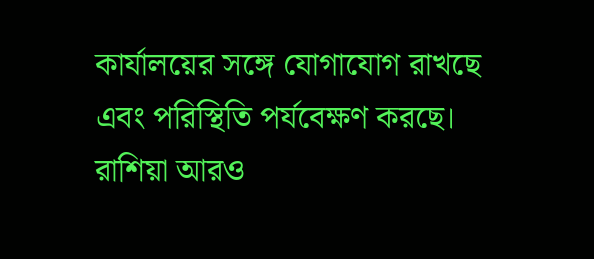কার্যালয়ের সঙ্গে যোগাযোগ রাখছে এবং পরিস্থিতি পর্যবেক্ষণ করছে।   রাশিয়া আরও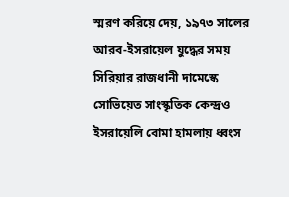স্মরণ করিয়ে দেয়, ১৯৭৩ সালের আরব-ইসরায়েল যুদ্ধের সময় সিরিয়ার রাজধানী দামেস্কে সোভিয়েত সাংস্কৃতিক কেন্দ্রও ইসরায়েলি বোমা হামলায় ধ্বংস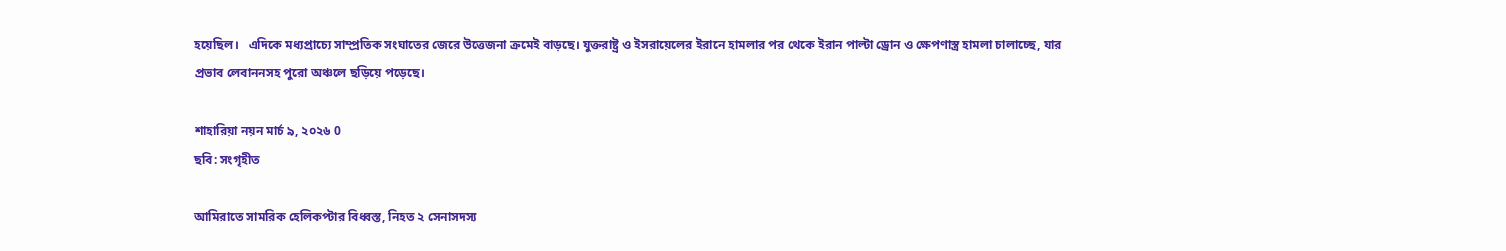হয়েছিল।   এদিকে মধ্যপ্রাচ্যে সাম্প্রতিক সংঘাতের জেরে উত্তেজনা ক্রমেই বাড়ছে। যুক্তরাষ্ট্র ও ইসরায়েলের ইরানে হামলার পর থেকে ইরান পাল্টা ড্রোন ও ক্ষেপণাস্ত্র হামলা চালাচ্ছে, যার প্রভাব লেবাননসহ পুরো অঞ্চলে ছড়িয়ে পড়েছে।

শাহারিয়া নয়ন মার্চ ৯, ২০২৬ 0
ছবি: সংগৃহীত

আমিরাতে সামরিক হেলিকপ্টার বিধ্বস্ত, নিহত ২ সেনাসদস্য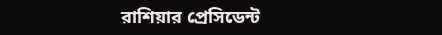রাশিয়ার প্রেসিডেন্ট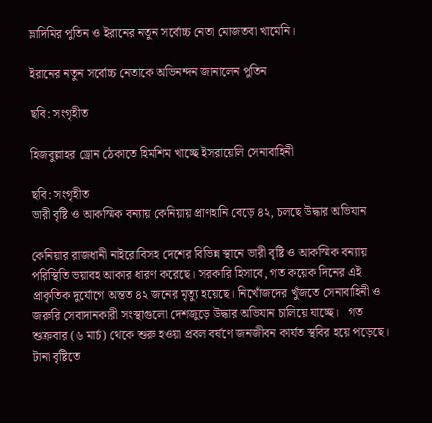ভ্লাদিমির পুতিন ও ইরানের নতুন সর্বোচ্চ নেতা মোজতবা খামেনি।

ইরানের নতুন সর্বোচ্চ নেতাকে অভিনন্দন জানালেন পুতিন

ছবি: সংগৃহীত

হিজবুল্লাহর ড্রোন ঠেকাতে হিমশিম খাচ্ছে ইসরায়েলি সেনাবাহিনী

ছবি: সংগৃহীত
ভারী বৃষ্টি ও আকস্মিক বন্যায় কেনিয়ায় প্রাণহানি বেড়ে ৪২, চলছে উদ্ধার অভিযান

কেনিয়ার রাজধানী নাইরোবিসহ দেশের বিভিন্ন স্থানে ভারী বৃষ্টি ও আকস্মিক বন্যায় পরিস্থিতি ভয়াবহ আকার ধারণ করেছে। সরকারি হিসাবে, গত কয়েক দিনের এই প্রাকৃতিক দুর্যোগে অন্তত ৪২ জনের মৃত্যু হয়েছে। নিখোঁজদের খুঁজতে সেনাবাহিনী ও জরুরি সেবাদানকারী সংস্থাগুলো দেশজুড়ে উদ্ধার অভিযান চালিয়ে যাচ্ছে।   গত শুক্রবার (৬ মার্চ) থেকে শুরু হওয়া প্রবল বর্ষণে জনজীবন কার্যত স্থবির হয়ে পড়েছে। টানা বৃষ্টিতে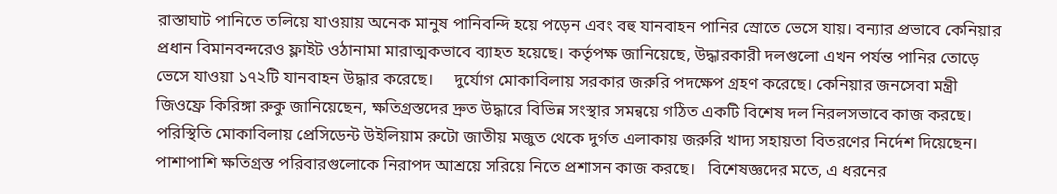রাস্তাঘাট পানিতে তলিয়ে যাওয়ায় অনেক মানুষ পানিবন্দি হয়ে পড়েন এবং বহু যানবাহন পানির স্রোতে ভেসে যায়। বন্যার প্রভাবে কেনিয়ার প্রধান বিমানবন্দরেও ফ্লাইট ওঠানামা মারাত্মকভাবে ব্যাহত হয়েছে। কর্তৃপক্ষ জানিয়েছে, উদ্ধারকারী দলগুলো এখন পর্যন্ত পানির তোড়ে ভেসে যাওয়া ১৭২টি যানবাহন উদ্ধার করেছে।     দুর্যোগ মোকাবিলায় সরকার জরুরি পদক্ষেপ গ্রহণ করেছে। কেনিয়ার জনসেবা মন্ত্রী জিওফ্রে কিরিঙ্গা রুকু জানিয়েছেন, ক্ষতিগ্রস্তদের দ্রুত উদ্ধারে বিভিন্ন সংস্থার সমন্বয়ে গঠিত একটি বিশেষ দল নিরলসভাবে কাজ করছে।   পরিস্থিতি মোকাবিলায় প্রেসিডেন্ট উইলিয়াম রুটো জাতীয় মজুত থেকে দুর্গত এলাকায় জরুরি খাদ্য সহায়তা বিতরণের নির্দেশ দিয়েছেন। পাশাপাশি ক্ষতিগ্রস্ত পরিবারগুলোকে নিরাপদ আশ্রয়ে সরিয়ে নিতে প্রশাসন কাজ করছে।   বিশেষজ্ঞদের মতে, এ ধরনের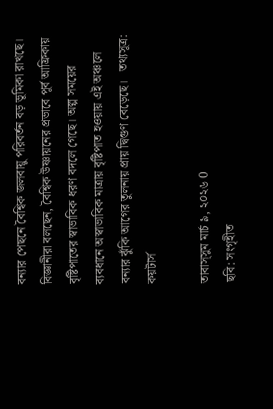বন্যার পেছনে বৈশ্বিক জলবায়ু পরিবর্তন বড় ভূমিকা রাখছে। বিজ্ঞানীরা বলছেন, বৈশ্বিক উষ্ণায়নের প্রভাবে পূর্ব আফ্রিকায় বৃষ্টিপাতের স্বাভাবিক ধরণ বদলে গেছে। অল্প সময়ের ব্যবধানে অস্বাভাবিক মাত্রায় বৃষ্টিপাত হওয়ায় এই অঞ্চলে বন্যার ঝুঁকি আগের তুলনায় প্রায় দ্বিগুণ বেড়েছে।   তথ্যসূত্র: কয়টার্স

তাবাস্সুম মার্চ ৯, ২০২৬ 0
ছবি: সংগৃহীত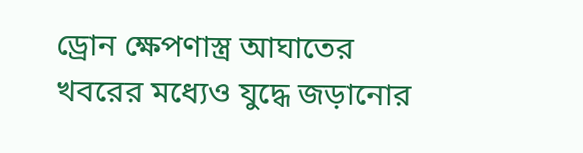ড্রোন ক্ষেপণাস্ত্র আঘাতের খবরের মধ্যেও যুদ্ধে জড়ানোর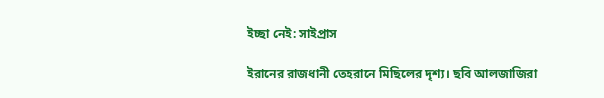ইচ্ছা নেই: সাইপ্রাস

ইরানের রাজধানী তেহরানে মিছিলের দৃশ্য। ছবি আলজাজিরা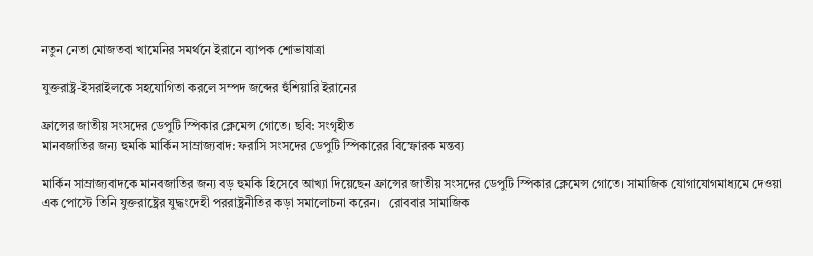নতুন নেতা মোজতবা খামেনির সমর্থনে ইরানে ব্যাপক শোভাযাত্রা

যুক্তরাষ্ট্র-ইসরাইলকে সহযোগিতা করলে সম্পদ জব্দের হুঁশিয়ারি ইরানের

ফ্রান্সের জাতীয় সংসদের ডেপুটি স্পিকার ক্লেমেন্স গোতে। ছবি: সংগৃহীত
মানবজাতির জন্য হুমকি মার্কিন সাম্রাজ্যবাদ: ফরাসি সংসদের ডেপুটি স্পিকারের বিস্ফোরক মন্তব্য

মার্কিন সাম্রাজ্যবাদকে মানবজাতির জন্য বড় হুমকি হিসেবে আখ্যা দিয়েছেন ফ্রান্সের জাতীয় সংসদের ডেপুটি স্পিকার ক্লেমেন্স গোতে। সামাজিক যোগাযোগমাধ্যমে দেওয়া এক পোস্টে তিনি যুক্তরাষ্ট্রের যুদ্ধংদেহী পররাষ্ট্রনীতির কড়া সমালোচনা করেন।   রোববার সামাজিক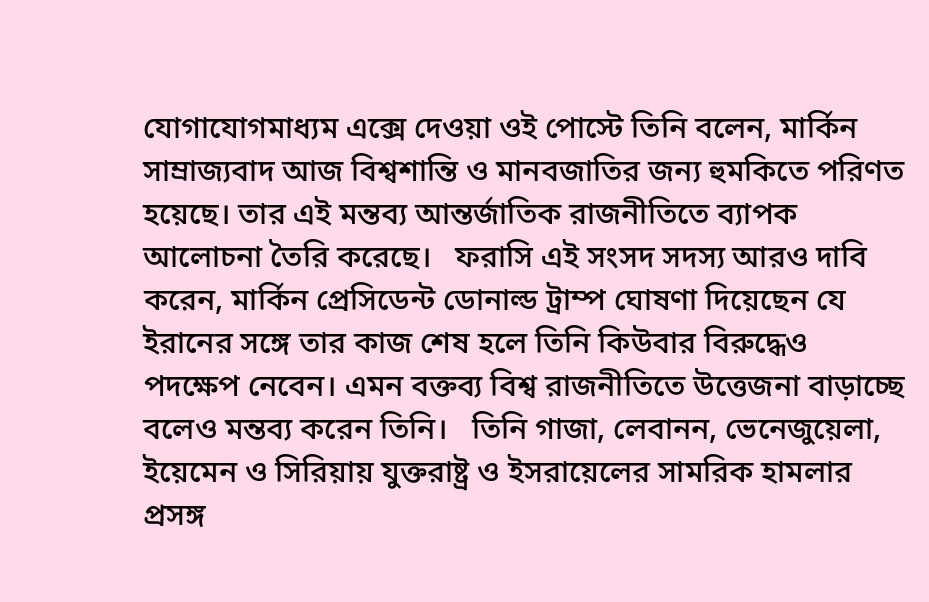যোগাযোগমাধ্যম এক্সে দেওয়া ওই পোস্টে তিনি বলেন, মার্কিন সাম্রাজ্যবাদ আজ বিশ্বশান্তি ও মানবজাতির জন্য হুমকিতে পরিণত হয়েছে। তার এই মন্তব্য আন্তর্জাতিক রাজনীতিতে ব্যাপক আলোচনা তৈরি করেছে।   ফরাসি এই সংসদ সদস্য আরও দাবি করেন, মার্কিন প্রেসিডেন্ট ডোনাল্ড ট্রাম্প ঘোষণা দিয়েছেন যে ইরানের সঙ্গে তার কাজ শেষ হলে তিনি কিউবার বিরুদ্ধেও পদক্ষেপ নেবেন। এমন বক্তব্য বিশ্ব রাজনীতিতে উত্তেজনা বাড়াচ্ছে বলেও মন্তব্য করেন তিনি।   তিনি গাজা, লেবানন, ভেনেজুয়েলা, ইয়েমেন ও সিরিয়ায় যুক্তরাষ্ট্র ও ইসরায়েলের সামরিক হামলার প্রসঙ্গ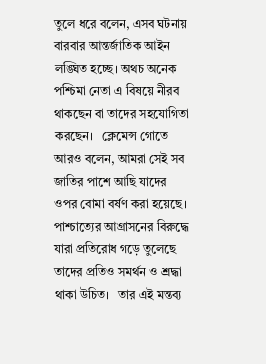তুলে ধরে বলেন, এসব ঘটনায় বারবার আন্তর্জাতিক আইন লঙ্ঘিত হচ্ছে। অথচ অনেক পশ্চিমা নেতা এ বিষয়ে নীরব থাকছেন বা তাদের সহযোগিতা করছেন।   ক্লেমেন্স গোতে আরও বলেন, আমরা সেই সব জাতির পাশে আছি যাদের ওপর বোমা বর্ষণ করা হয়েছে। পাশ্চাত্যের আগ্রাসনের বিরুদ্ধে যারা প্রতিরোধ গড়ে তুলেছে তাদের প্রতিও সমর্থন ও শ্রদ্ধা থাকা উচিত।   তার এই মন্তব্য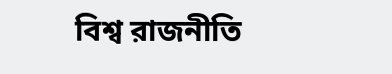বিশ্ব রাজনীতি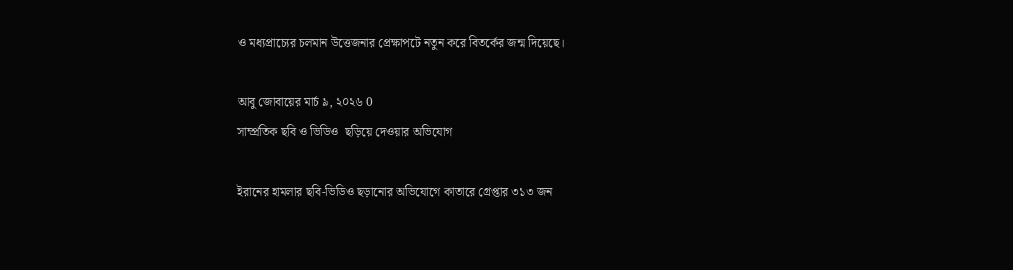ও মধ্যপ্রাচ্যের চলমান উত্তেজনার প্রেক্ষাপটে নতুন করে বিতর্কের জন্ম দিয়েছে।

আবু জোবায়ের মার্চ ৯, ২০২৬ 0
সাম্প্রতিক ছবি ও ভিডিও  ছড়িয়ে দেওয়ার অভিযোগ

ইরানের হামলার ছবি-ভিডিও ছড়ানোর অভিযোগে কাতারে গ্রেপ্তার ৩১৩ জন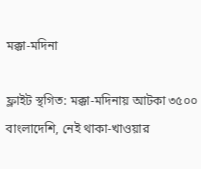মক্কা-মদিনা

ফ্লাইট স্থগিত: মক্কা-মদিনায় আটকা ৩৫০০ বাংলাদেশি, নেই থাকা-খাওয়ার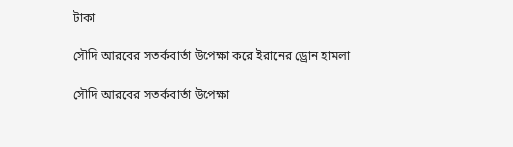টাকা

সৌদি আরবের সতর্কবার্তা উপেক্ষা করে ইরানের ড্রোন হামলা

সৌদি আরবের সতর্কবার্তা উপেক্ষা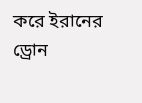করে ইরানের ড্রোন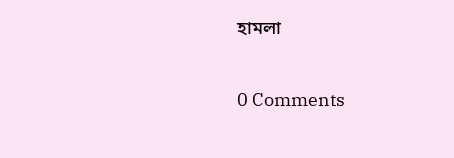হামলা

0 Comments